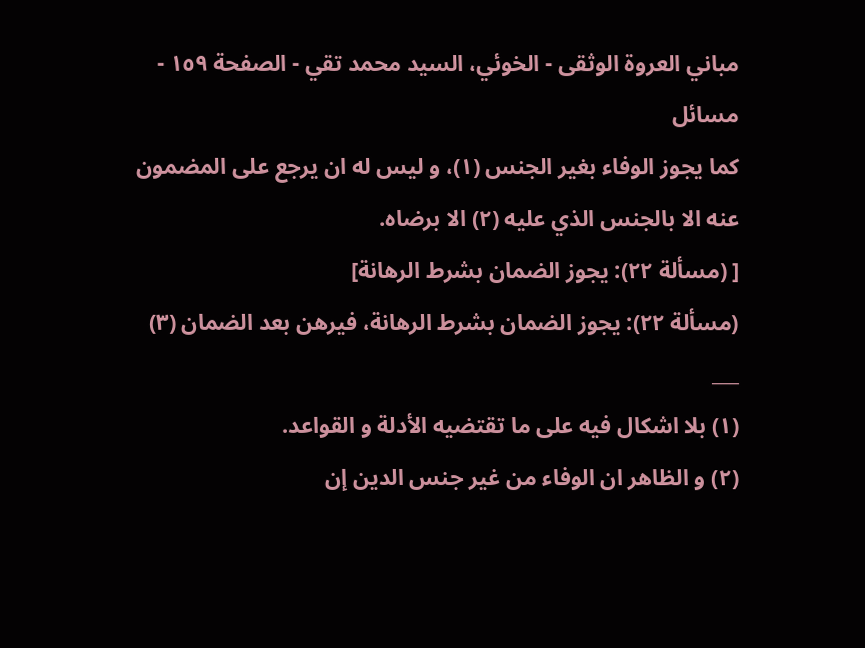مباني العروة الوثقى - الخوئي، السيد محمد تقي - الصفحة ١٥٩ - مسائل
كما يجوز الوفاء بغير الجنس (١)، و ليس له ان يرجع على المضمون عنه الا بالجنس الذي عليه (٢) الا برضاه.
[ (مسألة ٢٢): يجوز الضمان بشرط الرهانة]
(مسألة ٢٢): يجوز الضمان بشرط الرهانة، فيرهن بعد الضمان (٣)
___
(١) بلا اشكال فيه على ما تقتضيه الأدلة و القواعد.
(٢) و الظاهر ان الوفاء من غير جنس الدين إن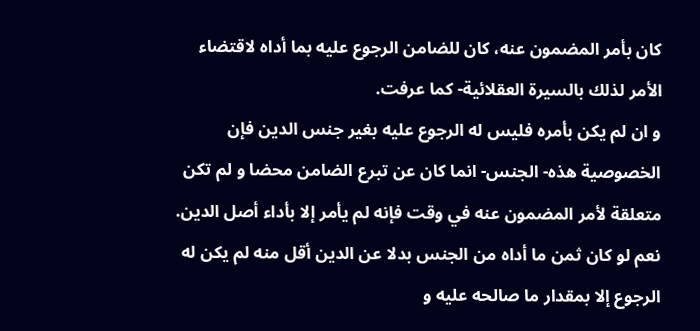كان بأمر المضمون عنه، كان للضامن الرجوع عليه بما أداه لاقتضاء الأمر لذلك بالسيرة العقلائية- كما عرفت.
و ان لم يكن بأمره فليس له الرجوع عليه بغير جنس الدين فإن الخصوصية هذه- الجنس- انما كان عن تبرع الضامن محضا و لم تكن متعلقة لأمر المضمون عنه في وقت فإنه لم يأمر إلا بأداء أصل الدين.
نعم لو كان ثمن ما أداه من الجنس بدلا عن الدين أقل منه لم يكن له الرجوع إلا بمقدار ما صالحه عليه و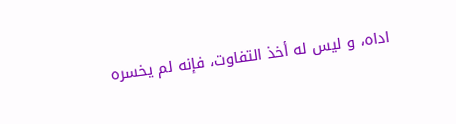اداه، و ليس له أخذ التفاوت، فإنه لم يخسره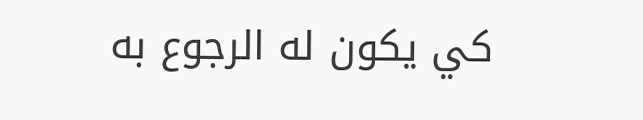كي يكون له الرجوع به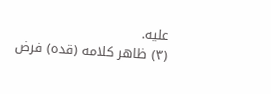عليه.
(٣) ظاهر كلامه (قده) فرض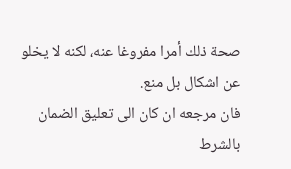صحة ذلك أمرا مفروغا عنه، لكنه لا يخلو عن اشكال بل منع.
فان مرجعه ان كان الى تعليق الضمان بالشرط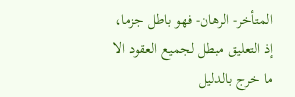المتأخر- الرهان- فهو باطل جزما، إذ التعليق مبطل لجميع العقود الا ما خرج بالدليل